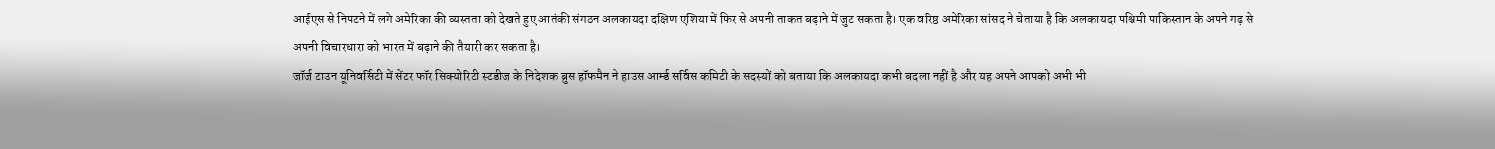आईएस से निपटने में लगे अमेरिका की व्यस्तता को देखते हुए आतंकी संगठन अलकायदा दक्षिण एशिया में फिर से अपनी ताकत बढ़ाने में जुट सकता है। एक वरिष्ठ अमेरिका सांसद ने चेताया है कि अलकायदा पश्चिमी पाकिस्तान के अपने गढ़ से अपनी विचारधारा को भारत में बढ़ाने की तैयारी कर सकता है।
जॉर्ज टाउन यूनिवर्सिटी में सेंटर फॉर सिक्योरिटी स्टडीज के निदेशक ब्रुस हॉफमैन ने हाउस आर्म्ड सर्विस कमिटी के सदस्यों को बताया कि अलकायदा कभी बदला नहीं है और यह अपने आपको अभी भी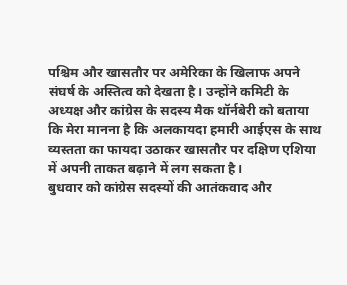पश्चिम और खासतौर पर अमेरिका के खिलाफ अपने संघर्ष के अस्तित्व को देखता है। उन्होंने कमिटी के अध्यक्ष और कांग्रेस के सदस्य मैक थॉर्नबेरी को बताया कि मेरा मानना है कि अलकायदा हमारी आईएस के साथ व्यस्तता का फायदा उठाकर खासतौर पर दक्षिण एशिया में अपनी ताकत बढ़ाने में लग सकता है।
बुधवार को कांग्रेस सदस्यों की आतंकवाद और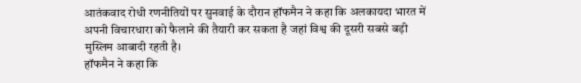आतंकवाद रोधी रणनीतियों पर सुनवाई के दौरान हॉफमैन ने कहा कि अलकायदा भारत में अपनी विचारधारा को फैलाने की तैयारी कर सकता है जहां विश्व की दूसरी सबसे बड़ी मुस्लिम आबादी रहती है।
हॉफमैन ने कहा कि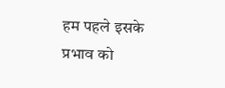हम पहले इसके प्रभाव को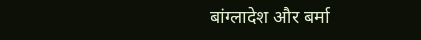बांग्लादेश और बर्मा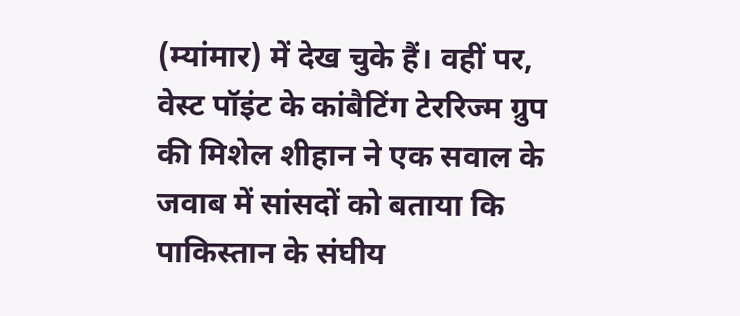(म्यांमार) में देख चुके हैं। वहीं पर, वेस्ट पॉइंट के कांबैटिंग टेररिज्म ग्रुप की मिशेल शीहान ने एक सवाल के जवाब में सांसदों को बताया कि पाकिस्तान के संघीय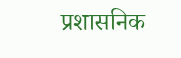प्रशासनिक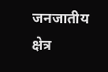जनजातीय क्षेत्र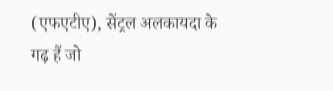(एफएटीए), सेंट्रल अलकायदा के गढ़ हैं जो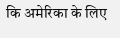कि अमेरिका के लिए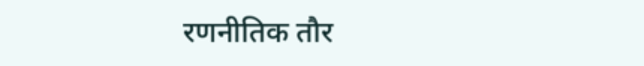रणनीतिक तौर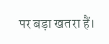पर बड़ा खतरा हैं।